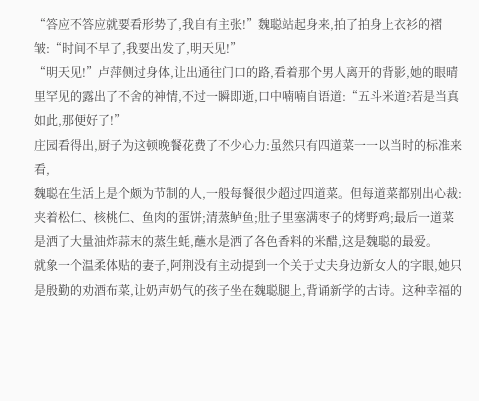“答应不答应就要看形势了,我自有主张!”魏聪站起身来,拍了拍身上衣衫的褶皱:“时间不早了,我要出发了,明天见!”
“明天见!”卢萍侧过身体,让出通往门口的路,看着那个男人离开的背影,她的眼晴里罕见的露出了不舍的神情,不过一瞬即逝,口中喃喃自语道:“五斗米道?若是当真如此,那便好了!”
庄园看得出,厨子为这顿晚餐花费了不少心力:虽然只有四道菜一一以当时的标准来看,
魏聪在生活上是个颇为节制的人,一般每餐很少超过四道菜。但每道菜都别出心裁:夹着松仁、核桃仁、鱼肉的蛋饼;清蒸鲈鱼;肚子里塞满枣子的烤野鸡;最后一道菜是洒了大量油炸蒜末的蒸生蚝,蘸水是洒了各色香料的米醋,这是魏聪的最爱。
就象一个温柔体贴的妻子,阿荆没有主动提到一个关于丈夫身边新女人的字眼,她只是殷勤的劝酒布菜,让奶声奶气的孩子坐在魏聪腿上,背诵新学的古诗。这种幸福的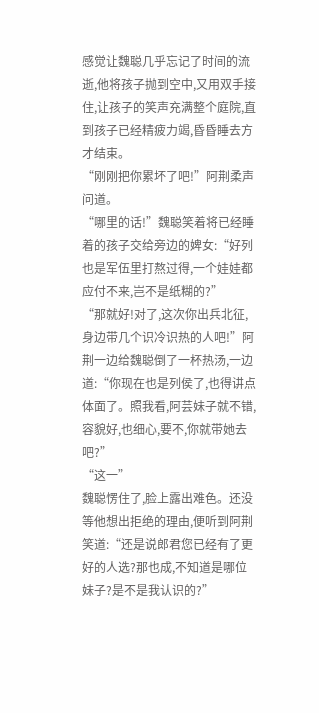感觉让魏聪几乎忘记了时间的流逝,他将孩子抛到空中,又用双手接住,让孩子的笑声充满整个庭院,直到孩子已经精疲力竭,昏昏睡去方才结束。
“刚刚把你累坏了吧!”阿荆柔声问道。
“哪里的话!”魏聪笑着将已经睡着的孩子交给旁边的婢女:“好列也是军伍里打熬过得,一个娃娃都应付不来,岂不是纸糊的?”
“那就好!对了,这次你出兵北征,身边带几个识冷识热的人吧!”阿荆一边给魏聪倒了一杯热汤,一边道:“你现在也是列侯了,也得讲点体面了。照我看,阿芸妹子就不错,容貌好,也细心,要不,你就带她去吧?”
“这一”
魏聪愣住了,脸上露出难色。还没等他想出拒绝的理由,便听到阿荆笑道:“还是说郎君您已经有了更好的人选?那也成,不知道是哪位妹子?是不是我认识的?”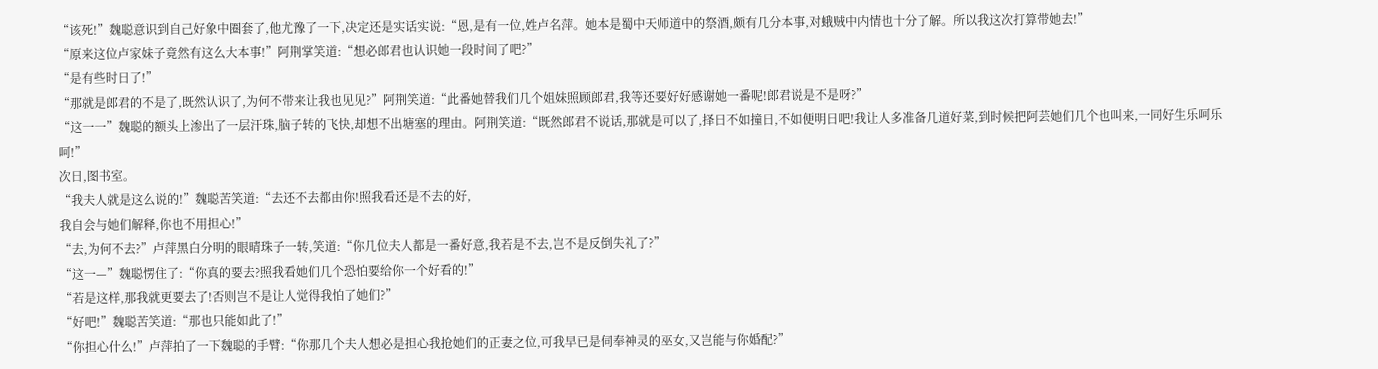“该死!”魏聪意识到自己好象中圈套了,他尤豫了一下,决定还是实话实说:“恩,是有一位,姓卢名萍。她本是蜀中天师道中的祭酒,颇有几分本事,对蛾贼中内情也十分了解。所以我这次打算带她去!”
“原来这位卢家妹子竟然有这么大本事!”阿荆掌笑道:“想必郎君也认识她一段时间了吧?”
“是有些时日了!”
“那就是郎君的不是了,既然认识了,为何不带来让我也见见?”阿荆笑道:“此番她替我们几个姐妹照顾郎君,我等还要好好感谢她一番呢!郎君说是不是呀?”
“这一一”魏聪的额头上渗出了一层汗珠,脑子转的飞快,却想不出塘塞的理由。阿荆笑道:“既然郎君不说话,那就是可以了,择日不如撞日,不如便明日吧!我让人多准备几道好菜,到时候把阿芸她们几个也叫来,一同好生乐呵乐呵!”
次日,图书室。
“我夫人就是这么说的!”魏聪苦笑道:“去还不去都由你!照我看还是不去的好,
我自会与她们解释,你也不用担心!”
“去,为何不去?”卢萍黑白分明的眼晴珠子一转,笑道:“你几位夫人都是一番好意,我若是不去,岂不是反倒失礼了?”
“这一—”魏聪愣住了:“你真的要去?照我看她们几个恐怕要给你一个好看的!”
“若是这样,那我就更要去了!否则岂不是让人觉得我怕了她们?”
“好吧!”魏聪苦笑道:“那也只能如此了!”
“你担心什么!”卢萍拍了一下魏聪的手臂:“你那几个夫人想必是担心我抢她们的正妻之位,可我早已是伺奉神灵的巫女,又岂能与你婚配?”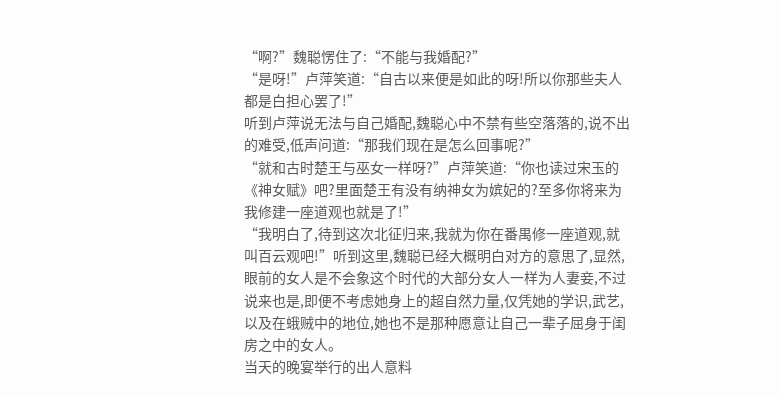“啊?”魏聪愣住了:“不能与我婚配?”
“是呀!”卢萍笑道:“自古以来便是如此的呀!所以你那些夫人都是白担心罢了!”
听到卢萍说无法与自己婚配,魏聪心中不禁有些空落落的,说不出的难受,低声问道:“那我们现在是怎么回事呢?”
“就和古时楚王与巫女一样呀?”卢萍笑道:“你也读过宋玉的《神女赋》吧?里面楚王有没有纳神女为嫔妃的?至多你将来为我修建一座道观也就是了!”
“我明白了,待到这次北征归来,我就为你在番禺修一座道观,就叫百云观吧!”听到这里,魏聪已经大概明白对方的意思了,显然,眼前的女人是不会象这个时代的大部分女人一样为人妻妾,不过说来也是,即便不考虑她身上的超自然力量,仅凭她的学识,武艺,以及在蛾贼中的地位,她也不是那种愿意让自己一辈子屈身于闺房之中的女人。
当天的晚宴举行的出人意料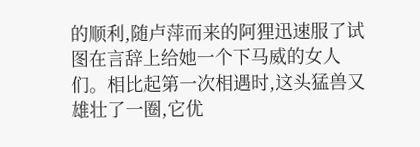的顺利,随卢萍而来的阿狸迅速服了试图在言辞上给她一个下马威的女人们。相比起第一次相遇时,这头猛兽又雄壮了一圈,它优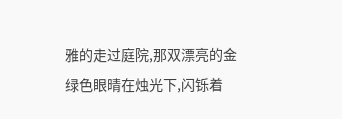雅的走过庭院,那双漂亮的金绿色眼晴在烛光下,闪铄着